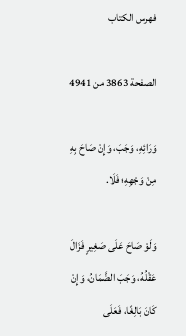فهرس الكتاب

الصفحة 3863 من 4941

وَرَائِهِ، وَجَبَ، وَإِنْ صَاحَ بِهِ مِنْ وَجْهِهِ؛ فَلَا.

وَلَوْ صَاحَ عَلَى صَغِيرٍ فَزَالَ عَقْلُهُ، وَجَبَ الضَّمَانُ، وَإِنْ كَانَ بَالِغًا، فَعَلَى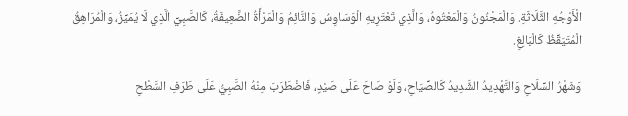الْأَوْجُهِ الثَّلَاثَةِ. وَالْمَجْنُونُ وَالْمَعْتُوهُ، وَالَّذِي تَعْتَرِيهِ الْوَسَاوِسُ وَالنَّائِمُ وَالْمَرْأَةُ الضَّعِيفَةُ، كَالصَّبِيِّ الَّذِي لَا يُمَيِّزُ، وَالْمُرَاهِقُ الْمُتَيَقِّظُ كَالْبَالِغِ.

وَشَهْرُ السِّلَاحِ وَالتَّهْدِيدُ الشَّدِيدُ كَالصِّيَاحِ، وَلَوْ صَاحَ عَلَى صَيْدٍ، فَاضْطَرَبَ مِنْهُ الصَّبِيُّ عَلَى طَرَفِ السَّطْحِ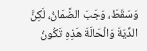وَسَقَطَ، وَجَبَ الضَّمَانُ، لَكِنَّ الدِّيَةَ وَالْحَالَةَ هَذِهِ تَكُونُ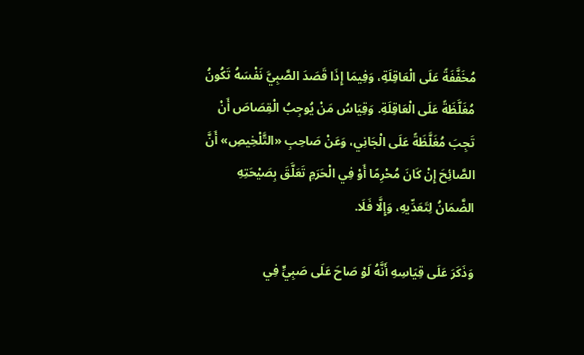مُخَفَّفَةً عَلَى الْعَاقِلَةِ، وَفِيمَا إِذَا قَصَدَ الصَّبِيَّ نَفْسَهُ تَكُونُ مُغَلَّظَةً عَلَى الْعَاقِلَةِ. وَقِيَاسُ مَنْ يُوجِبُ الْقِصَاصَ أَنْ تَجِبَ مُغَلَّظَةً عَلَى الْجَانِي، وَعَنْ صَاحِبِ «التَّلْخِيصِ» أَنَّ الصَّائِحَ إِنْ كَانَ مُحْرِمًا أَوْ فِي الْحَرَمِ تَعَلَّقَ بِصَيْحَتِهِ الضَّمَانُ لِتَعَدِّيهِ، وَإِلَّا فَلَا.

وَذَكَرَ عَلَى قِيَاسِهِ أَنَّهُ لَوْ صَاحَ عَلَى صَبِيٍّ فِي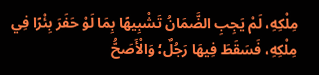مِلْكِهِ، لَمْ يَجِبِ الضَّمَانُ تَشْبِيهًا بِمَا لَوْ حَفَرَ بِئْرًا فِي مِلْكِهِ، فَسَقَطَ فِيهَا رَجُلٌ؛ وَالْأَصَحُّ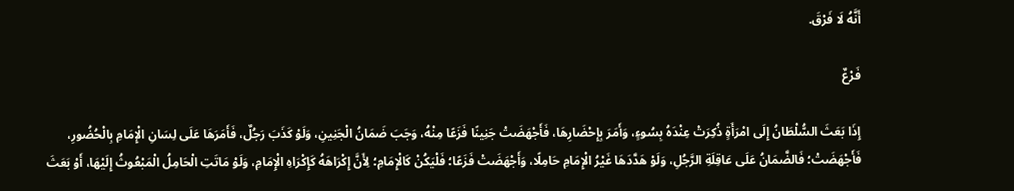أَنَّهُ لَا فَرْقَ.

فَرْعٌ

إِذَا بَعَثَ السُّلْطَانُ إِلَى امْرَأَةٍ ذُكِرَتْ عِنْدَهُ بِسُوءٍ، وَأَمَرَ بِإِحْضَارِهَا، فَأَجْهَضَتْ جَنِينًا فَزَعًا مِنْهُ، وَجَبَ ضَمَانُ الْجَنِينِ، وَلَوْ كَذَبَ رَجُلٌ، فَأَمَرَهَا عَلَى لِسَانِ الْإِمَامِ بِالْحُضُورِ، فَأَجْهَضَتْ؛ فَالضَّمَانُ عَلَى عَاقِلَةِ الرَّجُلِ، وَلَوْ هَدَّدَهَا غَيْرُ الْإِمَامِ حَامِلًا، وَأَجْهَضَتْ فَزَعًا؛ فَلْيَكُنْ كَالْإِمَامِ؛ لِأَنَّ إِكْرَاهَهُ كَإِكْرَاهِ الْإِمَامِ، وَلَوْ مَاتَتِ الْحَامِلُ الْمَبْعُوثُ إِلَيْهَا، أَوْ بَعَثَ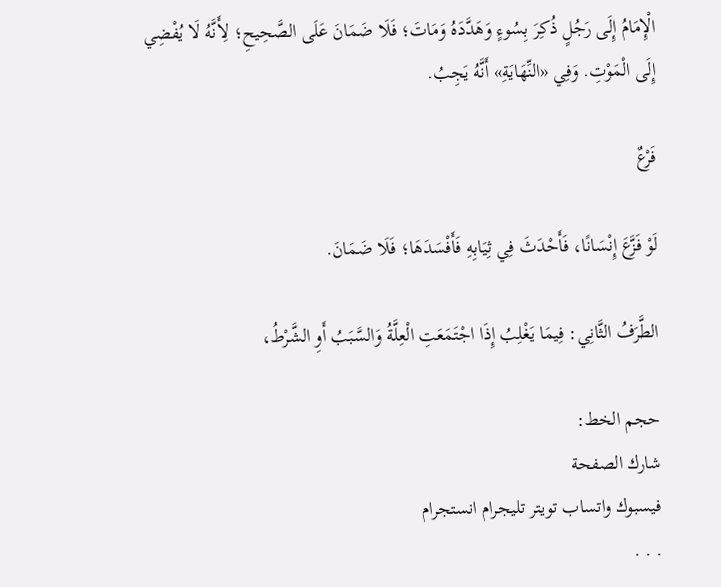الْإِمَامُ إِلَى رَجُلٍ ذُكِرَ بِسُوءٍ وَهَدَّدَهُ وَمَاتَ؛ فَلَا ضَمَانَ عَلَى الصَّحِيحِ؛ لِأَنَّهُ لَا يُفْضِي إِلَى الْمَوْتِ. وَفِي «النِّهَايَةِ» أَنَّهُ يَجِبُ.

فَرْعٌ

لَوْ فَزَّعَ إِنْسَانًا، فَأَحْدَثَ فِي ثِيَابِهِ فَأَفْسَدَهَا؛ فَلَا ضَمَانَ.

الطَّرَفُ الثَّانِي: فِيمَا يَغْلِبُ إِذَا اجْتَمَعَتِ الْعِلَّةُ وَالسَّبَبُ أَوِ الشَّرْطُ،

حجم الخط:
شارك الصفحة
فيسبوك واتساب تويتر تليجرام انستجرام
. . .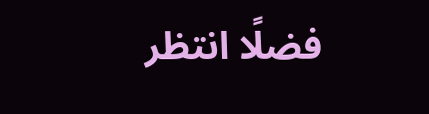فضلًا انتظر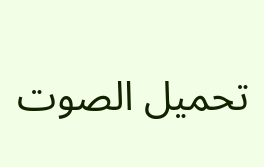تحميل الصوت